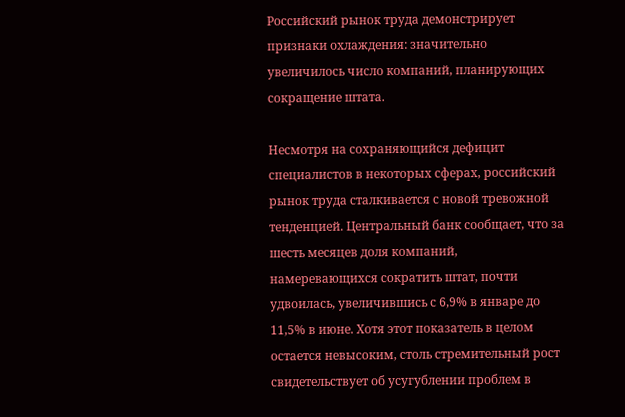Российский рынок труда демонстрирует признаки охлаждения: значительно увеличилось число компаний, планирующих сокращение штата.

Несмотря на сохраняющийся дефицит специалистов в некоторых сферах, российский рынок труда сталкивается с новой тревожной тенденцией. Центральный банк сообщает, что за шесть месяцев доля компаний, намеревающихся сократить штат, почти удвоилась, увеличившись с 6,9% в январе до 11,5% в июне. Хотя этот показатель в целом остается невысоким, столь стремительный рост свидетельствует об усугублении проблем в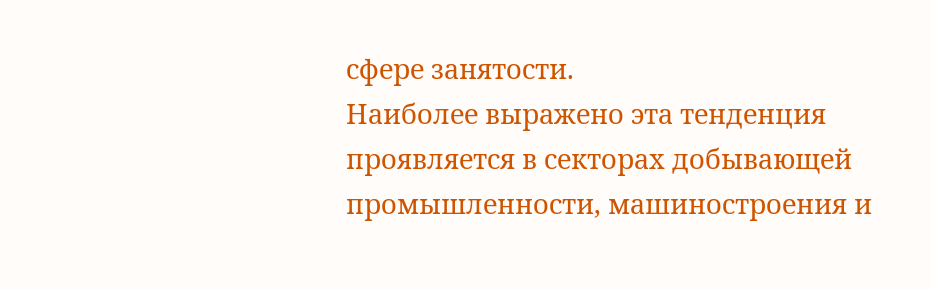сфере занятости.
Наиболее выражено эта тенденция проявляется в секторах добывающей промышленности, машиностроения и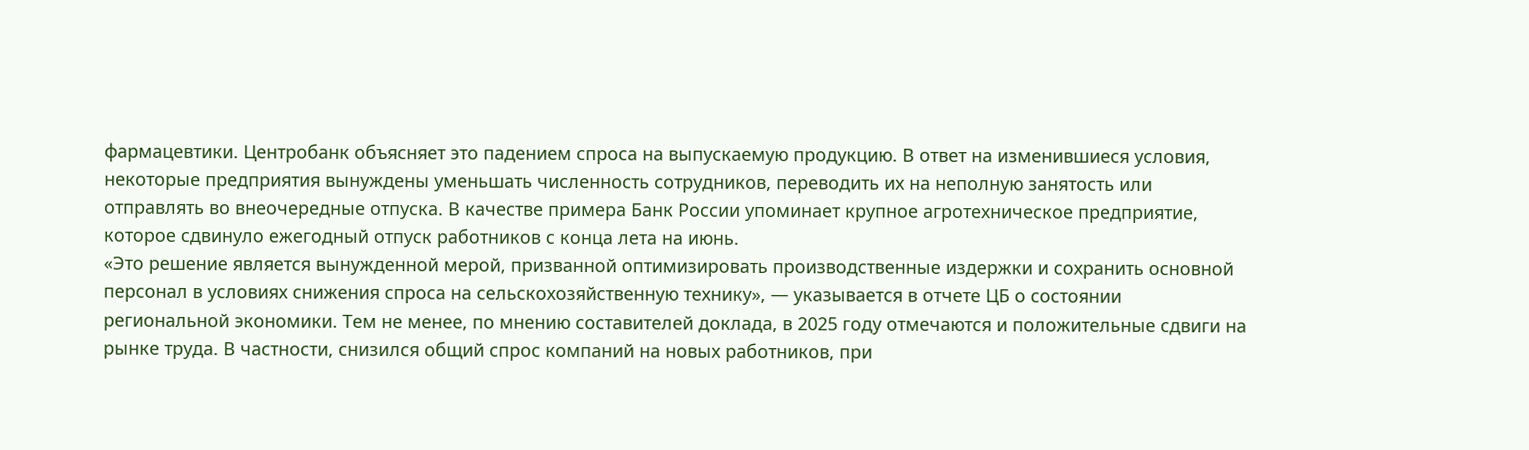фармацевтики. Центробанк объясняет это падением спроса на выпускаемую продукцию. В ответ на изменившиеся условия, некоторые предприятия вынуждены уменьшать численность сотрудников, переводить их на неполную занятость или отправлять во внеочередные отпуска. В качестве примера Банк России упоминает крупное агротехническое предприятие, которое сдвинуло ежегодный отпуск работников с конца лета на июнь.
«Это решение является вынужденной мерой, призванной оптимизировать производственные издержки и сохранить основной персонал в условиях снижения спроса на сельскохозяйственную технику», — указывается в отчете ЦБ о состоянии региональной экономики. Тем не менее, по мнению составителей доклада, в 2025 году отмечаются и положительные сдвиги на рынке труда. В частности, снизился общий спрос компаний на новых работников, при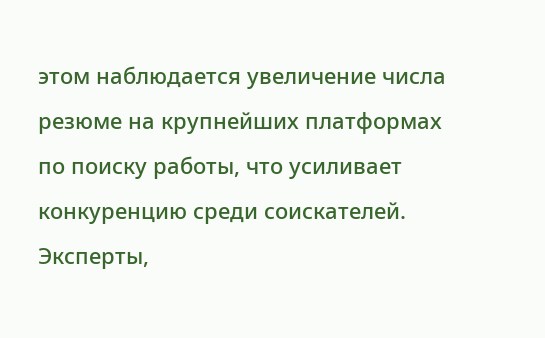этом наблюдается увеличение числа резюме на крупнейших платформах по поиску работы, что усиливает конкуренцию среди соискателей.
Эксперты,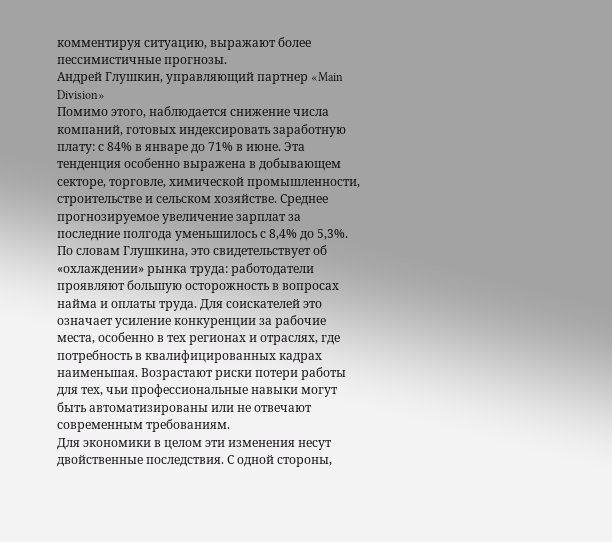комментируя ситуацию, выражают более пессимистичные прогнозы.
Андрей Глушкин, управляющий партнер «Main Division»
Помимо этого, наблюдается снижение числа компаний, готовых индексировать заработную плату: с 84% в январе до 71% в июне. Эта тенденция особенно выражена в добывающем секторе, торговле, химической промышленности, строительстве и сельском хозяйстве. Среднее прогнозируемое увеличение зарплат за последние полгода уменьшилось с 8,4% до 5,3%. По словам Глушкина, это свидетельствует об «охлаждении» рынка труда: работодатели проявляют большую осторожность в вопросах найма и оплаты труда. Для соискателей это означает усиление конкуренции за рабочие места, особенно в тех регионах и отраслях, где потребность в квалифицированных кадрах наименьшая. Возрастают риски потери работы для тех, чьи профессиональные навыки могут быть автоматизированы или не отвечают современным требованиям.
Для экономики в целом эти изменения несут двойственные последствия. С одной стороны,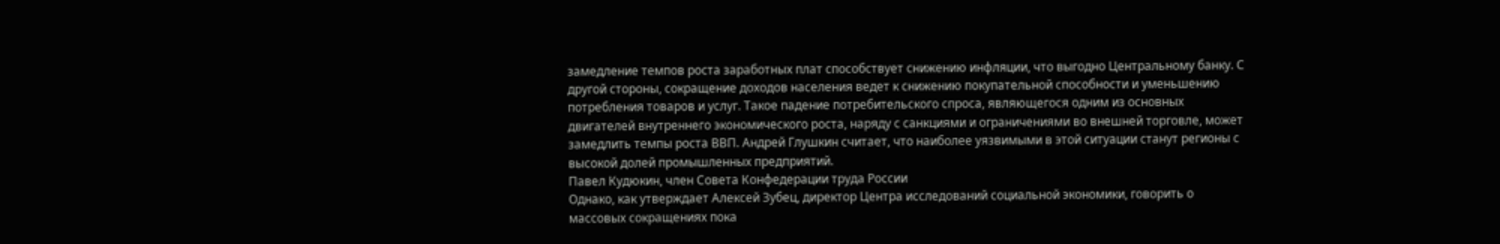замедление темпов роста заработных плат способствует снижению инфляции, что выгодно Центральному банку. С другой стороны, сокращение доходов населения ведет к снижению покупательной способности и уменьшению потребления товаров и услуг. Такое падение потребительского спроса, являющегося одним из основных двигателей внутреннего экономического роста, наряду с санкциями и ограничениями во внешней торговле, может замедлить темпы роста ВВП. Андрей Глушкин считает, что наиболее уязвимыми в этой ситуации станут регионы с высокой долей промышленных предприятий.
Павел Кудюкин, член Совета Конфедерации труда России
Однако, как утверждает Алексей Зубец, директор Центра исследований социальной экономики, говорить о массовых сокращениях пока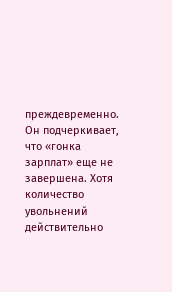преждевременно. Он подчеркивает, что «гонка зарплат» еще не завершена. Хотя количество увольнений действительно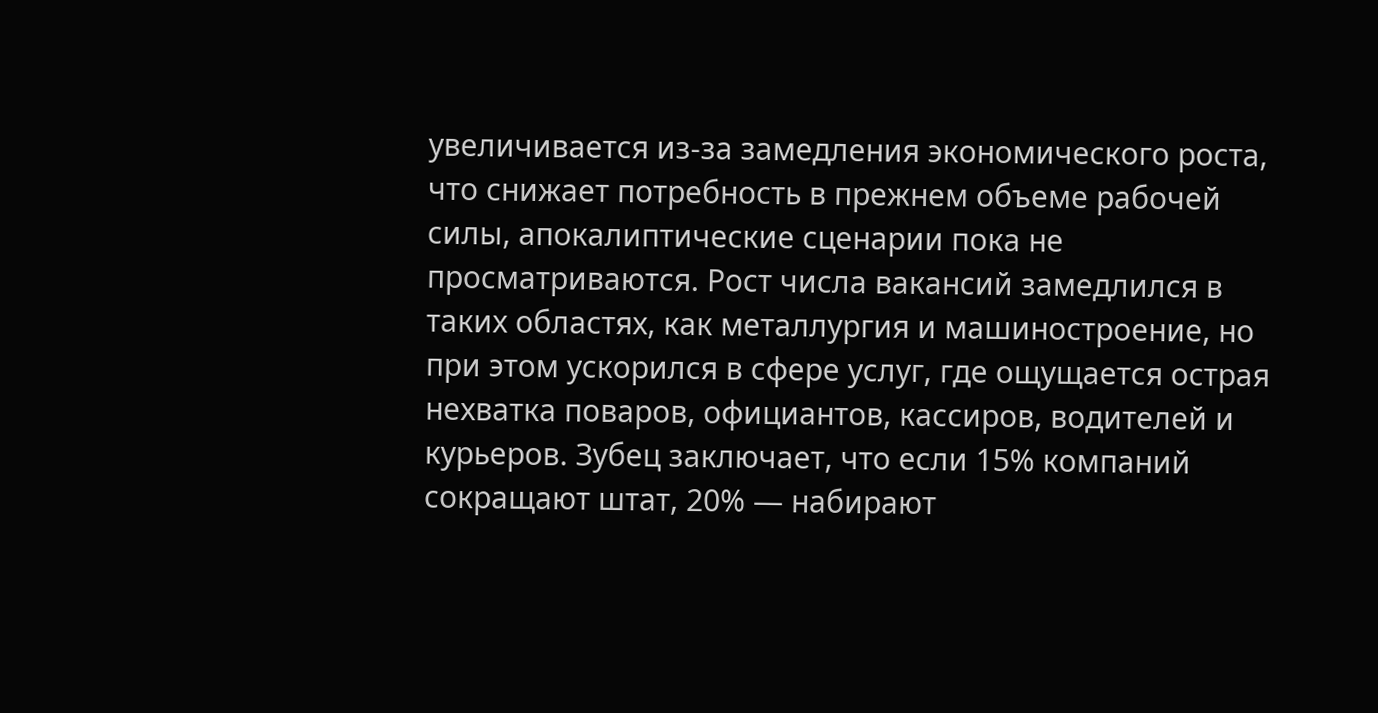увеличивается из-за замедления экономического роста, что снижает потребность в прежнем объеме рабочей силы, апокалиптические сценарии пока не просматриваются. Рост числа вакансий замедлился в таких областях, как металлургия и машиностроение, но при этом ускорился в сфере услуг, где ощущается острая нехватка поваров, официантов, кассиров, водителей и курьеров. Зубец заключает, что если 15% компаний сокращают штат, 20% — набирают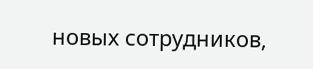новых сотрудников,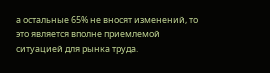а остальные 65% не вносят изменений, то это является вполне приемлемой ситуацией для рынка труда.